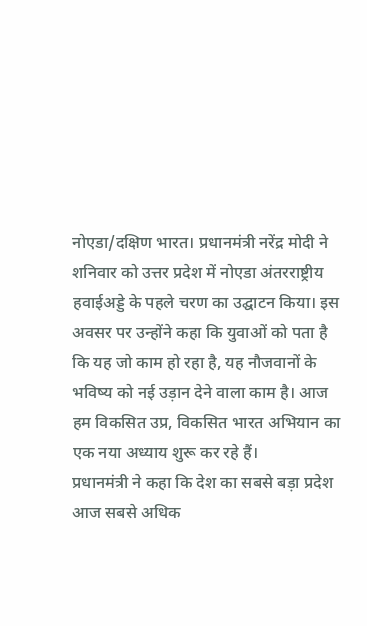नोएडा/दक्षिण भारत। प्रधानमंत्री नरेंद्र मोदी ने शनिवार को उत्तर प्रदेश में नोएडा अंतरराष्ट्रीय हवाईअड्डे के पहले चरण का उद्घाटन किया। इस अवसर पर उन्होंने कहा कि युवाओं को पता है कि यह जो काम हो रहा है, यह नौजवानों के भविष्य को नई उड़ान देने वाला काम है। आज हम विकसित उप्र, विकसित भारत अभियान का एक नया अध्याय शुरू कर रहे हैं।
प्रधानमंत्री ने कहा कि देश का सबसे बड़ा प्रदेश आज सबसे अधिक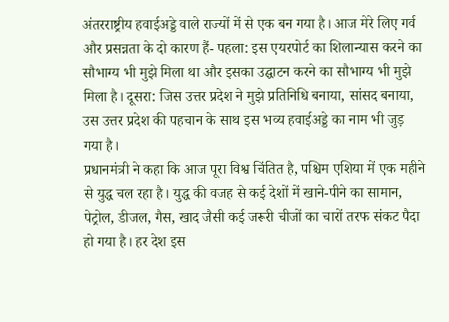अंतरराष्ट्रीय हवाईअड्डे वाले राज्यों में से एक बन गया है। आज मेरे लिए गर्व और प्रसन्नता के दो कारण हैं- पहला: इस एयरपोर्ट का शिलान्यास करने का सौभाग्य भी मुझे मिला था और इसका उद्घाटन करने का सौभाग्य भी मुझे मिला है। दूसरा: जिस उत्तर प्रदेश ने मुझे प्रतिनिधि बनाया, सांसद बनाया, उस उत्तर प्रदेश की पहचान के साथ इस भव्य हवाईअड्डे का नाम भी जुड़ गया है।
प्रधानमंत्री ने कहा कि आज पूरा विश्व चिंतित है, पश्चिम एशिया में एक महीने से युद्ध चल रहा है। युद्ध की वजह से कई देशों में खाने-पीने का सामान, पेट्रोल, डीजल, गैस, खाद जैसी कई जरूरी चीजों का चारों तरफ संकट पैदा हो गया है। हर देश इस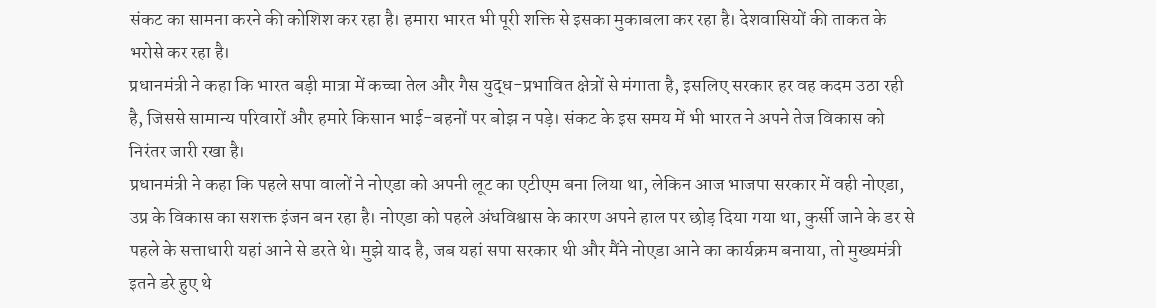संकट का सामना करने की कोशिश कर रहा है। हमारा भारत भी पूरी शक्ति से इसका मुकाबला कर रहा है। देशवासियों की ताकत के भरोसे कर रहा है।
प्रधानमंत्री ने कहा कि भारत बड़ी मात्रा में कच्चा तेल और गैस युद्ध-प्रभावित क्षेत्रों से मंगाता है, इसलिए सरकार हर वह कदम उठा रही है, जिससे सामान्य परिवारों और हमारे किसान भाई-बहनों पर बोझ न पड़े। संकट के इस समय में भी भारत ने अपने तेज विकास को निरंतर जारी रखा है।
प्रधानमंत्री ने कहा कि पहले सपा वालों ने नोएडा को अपनी लूट का एटीएम बना लिया था, लेकिन आज भाजपा सरकार में वही नोएडा, उप्र के विकास का सशक्त इंजन बन रहा है। नोएडा को पहले अंधविश्वास के कारण अपने हाल पर छोड़ दिया गया था, कुर्सी जाने के डर से पहले के सत्ताधारी यहां आने से डरते थे। मुझे याद है, जब यहां सपा सरकार थी और मैंने नोएडा आने का कार्यक्रम बनाया, तो मुख्यमंत्री इतने डरे हुए थे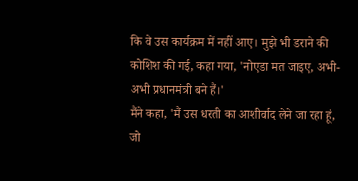कि वे उस कार्यक्रम में नहीं आए। मुझे भी डराने की कोशिश की गई, कहा गया, 'नोएडा मत जाइए, अभी-अभी प्रधानमंत्री बने हैं।'
मैंने कहा, 'मैं उस धरती का आशीर्वाद लेने जा रहा हूं, जो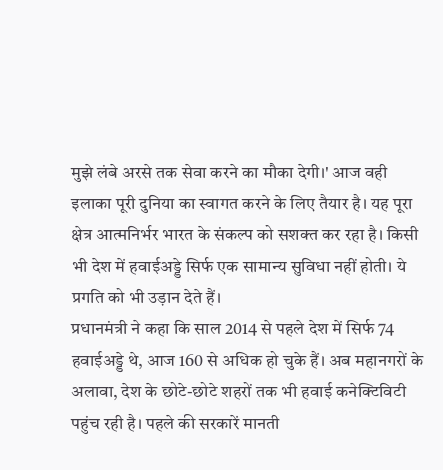मुझे लंबे अरसे तक सेवा करने का मौका देगी।' आज वही इलाका पूरी दुनिया का स्वागत करने के लिए तैयार है। यह पूरा क्षेत्र आत्मनिर्भर भारत के संकल्प को सशक्त कर रहा है। किसी भी देश में हवाईअड्डे सिर्फ एक सामान्य सुविधा नहीं होती। ये प्रगति को भी उड़ान देते हैं।
प्रधानमंत्री ने कहा कि साल 2014 से पहले देश में सिर्फ 74 हवाईअड्डे थे, आज 160 से अधिक हो चुके हैं। अब महानगरों के अलावा, देश के छोटे-छोटे शहरों तक भी हवाई कनेक्टिविटी पहुंच रही है। पहले की सरकारें मानती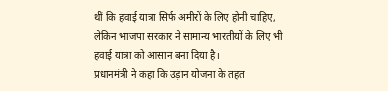थीं कि हवाई यात्रा सिर्फ अमीरों के लिए होनी चाहिए, लेकिन भाजपा सरकार ने सामान्य भारतीयों के लिए भी हवाई यात्रा को आसान बना दिया है।
प्रधानमंत्री ने कहा कि उड़ान योजना के तहत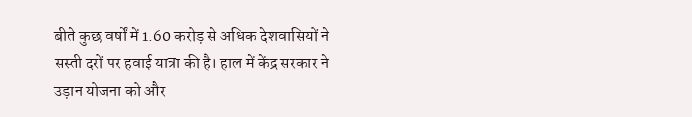बीते कुछ वर्षों में 1.60 करोड़ से अधिक देशवासियों ने सस्ती दरों पर हवाई यात्रा की है। हाल में केंद्र सरकार ने उड़ान योजना को और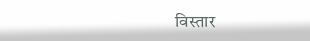विस्तार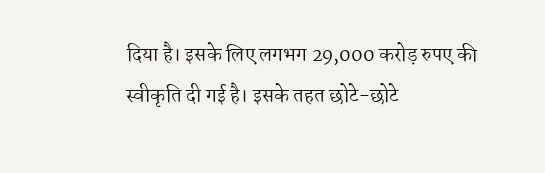दिया है। इसके लिए लगभग 29,000 करोड़ रुपए की स्वीकृति दी गई है। इसके तहत छोटे-छोटे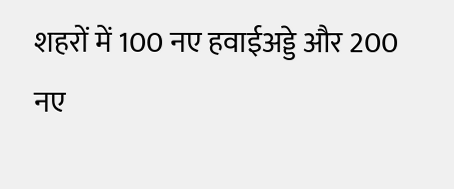शहरों में 100 नए हवाईअड्डे और 200 नए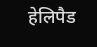हेलिपैड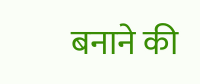बनाने की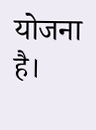योजना है।